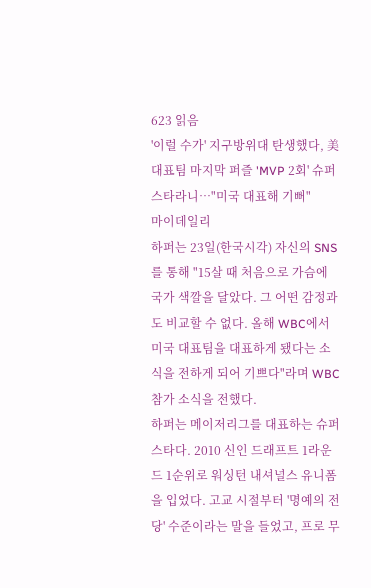623 읽음
'이럴 수가' 지구방위대 탄생했다, 美 대표팀 마지막 퍼즐 'MVP 2회' 슈퍼스타라니…"미국 대표해 기뻐"
마이데일리
하퍼는 23일(한국시각) 자신의 SNS를 통해 "15살 때 처음으로 가슴에 국가 색깔을 달았다. 그 어떤 감정과도 비교할 수 없다. 올해 WBC에서 미국 대표팀을 대표하게 됐다는 소식을 전하게 되어 기쁘다"라며 WBC 참가 소식을 전했다.
하퍼는 메이저리그를 대표하는 슈퍼스타다. 2010 신인 드래프트 1라운드 1순위로 워싱턴 내셔널스 유니폼을 입었다. 고교 시절부터 '명예의 전당' 수준이라는 말을 들었고, 프로 무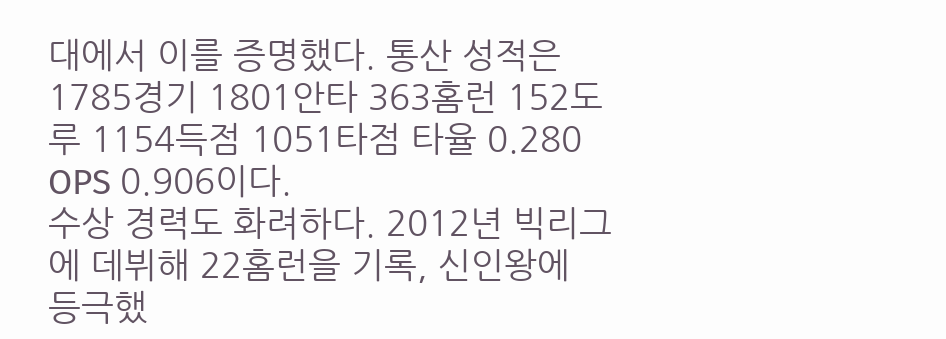대에서 이를 증명했다. 통산 성적은 1785경기 1801안타 363홈런 152도루 1154득점 1051타점 타율 0.280 OPS 0.906이다.
수상 경력도 화려하다. 2012년 빅리그에 데뷔해 22홈런을 기록, 신인왕에 등극했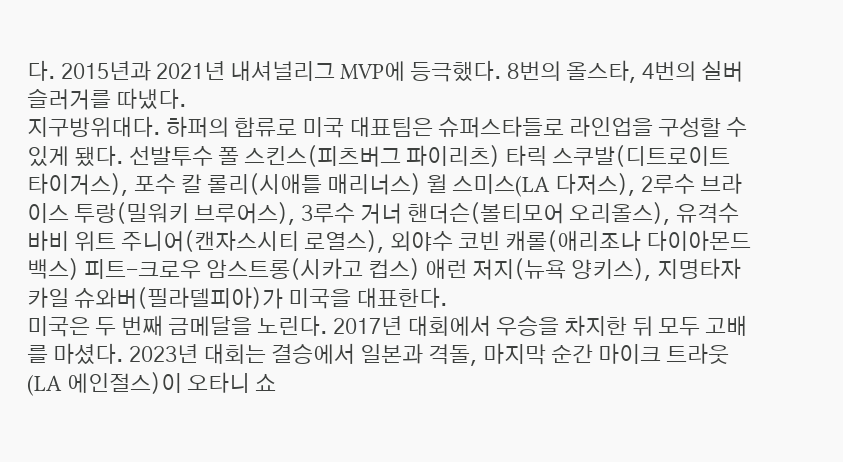다. 2015년과 2021년 내셔널리그 MVP에 등극했다. 8번의 올스타, 4번의 실버 슬러거를 따냈다.
지구방위대다. 하퍼의 합류로 미국 대표팀은 슈퍼스타들로 라인업을 구성할 수 있게 됐다. 선발투수 폴 스킨스(피츠버그 파이리츠) 타릭 스쿠발(디트로이트 타이거스), 포수 칼 롤리(시애틀 매리너스) 윌 스미스(LA 다저스), 2루수 브라이스 투랑(밀워키 브루어스), 3루수 거너 핸더슨(볼티모어 오리올스), 유격수 바비 위트 주니어(캔자스시티 로열스), 외야수 코빈 캐롤(애리조나 다이아몬드백스) 피트-크로우 암스트롱(시카고 컵스) 애런 저지(뉴욕 양키스), 지명타자 카일 슈와버(필라델피아)가 미국을 대표한다.
미국은 두 번째 금메달을 노린다. 2017년 대회에서 우승을 차지한 뒤 모두 고배를 마셨다. 2023년 대회는 결승에서 일본과 격돌, 마지막 순간 마이크 트라웃(LA 에인절스)이 오타니 쇼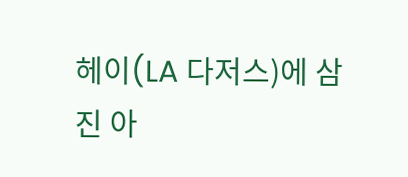헤이(LA 다저스)에 삼진 아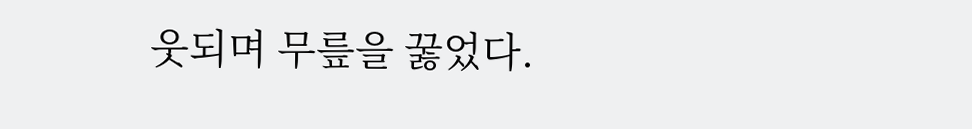웃되며 무릎을 꿇었다.